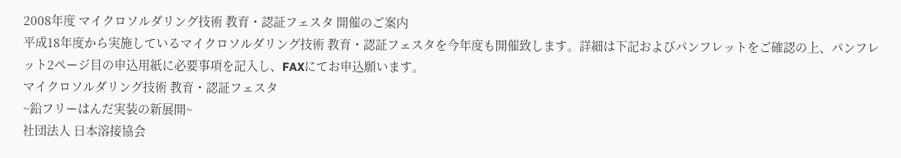2008年度 マイクロソルダリング技術 教育・認証フェスタ 開催のご案内
平成18年度から実施しているマイクロソルダリング技術 教育・認証フェスタを今年度も開催致します。詳細は下記およびパンフレットをご確認の上、パンフレット2ページ目の申込用紙に必要事項を記入し、FAXにてお申込願います。
マイクロソルダリング技術 教育・認証フェスタ
~鉛フリーはんだ実装の新展開~
社団法人 日本溶接協会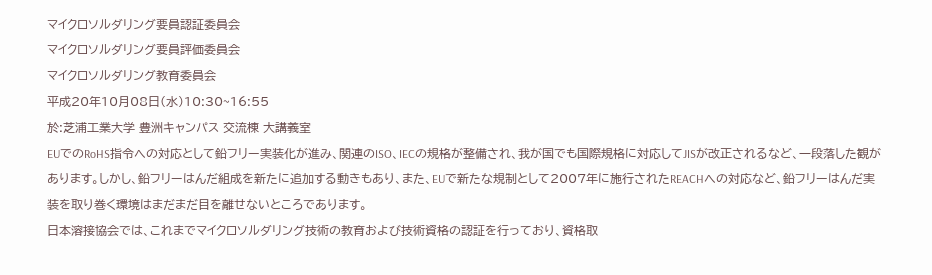マイクロソルダリング要員認証委員会
マイクロソルダリング要員評価委員会
マイクロソルダリング教育委員会
平成20年10月08日(水)10:30~16:55
於:芝浦工業大学 豊洲キャンパス 交流棟 大講義室
EUでのRoHS指令への対応として鉛フリー実装化が進み、関連のISO、IECの規格が整備され、我が国でも国際規格に対応してJISが改正されるなど、一段落した観があります。しかし、鉛フリーはんだ組成を新たに追加する動きもあり、また、EUで新たな規制として2007年に施行されたREACHへの対応など、鉛フリーはんだ実装を取り巻く環境はまだまだ目を離せないところであります。
日本溶接協会では、これまでマイクロソルダリング技術の教育および技術資格の認証を行っており、資格取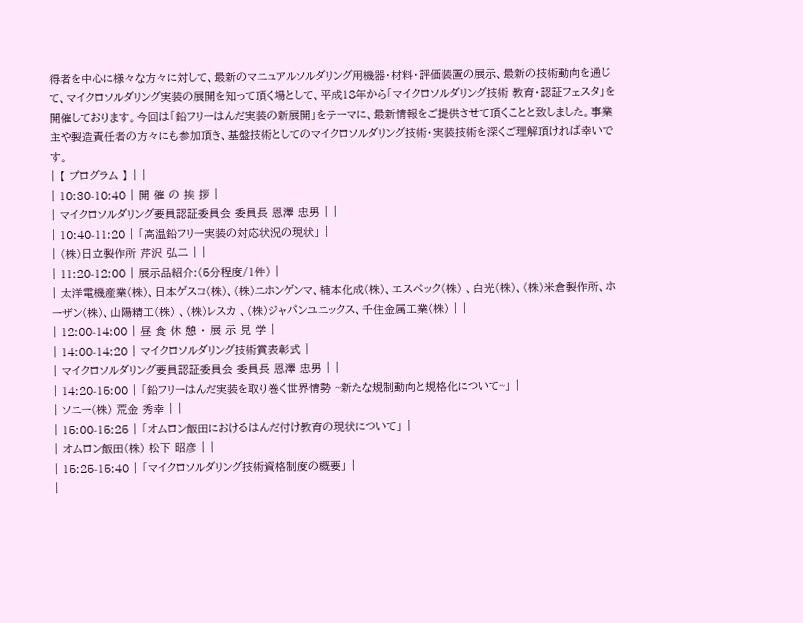得者を中心に様々な方々に対して、最新のマニュアルソルダリング用機器・材料・評価装置の展示、最新の技術動向を通じて、マイクロソルダリング実装の展開を知って頂く場として、平成18年から「マイクロソルダリング技術 教育・認証フェスタ」を開催しております。今回は「鉛フリーはんだ実装の新展開」をテーマに、最新情報をご提供させて頂くことと致しました。事業主や製造責任者の方々にも参加頂き、基盤技術としてのマイクロソルダリング技術・実装技術を深くご理解頂ければ幸いです。
| 【 プログラム 】 | |
| 10:30-10:40 | 開 催 の 挨 拶 |
| マイクロソルダリング要員認証委員会 委員長 恩澤 忠男 | |
| 10:40-11:20 | 「高温鉛フリー実装の対応状況の現状」 |
| (株)日立製作所 芹沢 弘二 | |
| 11:20-12:00 | 展示品紹介:(5分程度/1件) |
| 太洋電機産業(株)、日本ゲスコ(株)、(株)ニホンゲンマ、楠本化成(株)、エスペック(株) 、白光(株)、(株)米倉製作所、ホーザン(株)、山陽精工(株) 、(株)レスカ 、(株)ジャパンユニックス、千住金属工業(株) | |
| 12:00-14:00 | 昼 食 休 憩 ・ 展 示 見 学 |
| 14:00-14:20 | マイクロソルダリング技術賞表彰式 |
| マイクロソルダリング要員認証委員会 委員長 恩澤 忠男 | |
| 14:20-15:00 | 「鉛フリーはんだ実装を取り巻く世界情勢 ~新たな規制動向と規格化について~」 |
| ソニー(株) 荒金 秀幸 | |
| 15:00-15:25 | 「オムロン飯田におけるはんだ付け教育の現状について」 |
| オムロン飯田(株) 松下 昭彦 | |
| 15:25-15:40 | 「マイクロソルダリング技術資格制度の概要」 |
|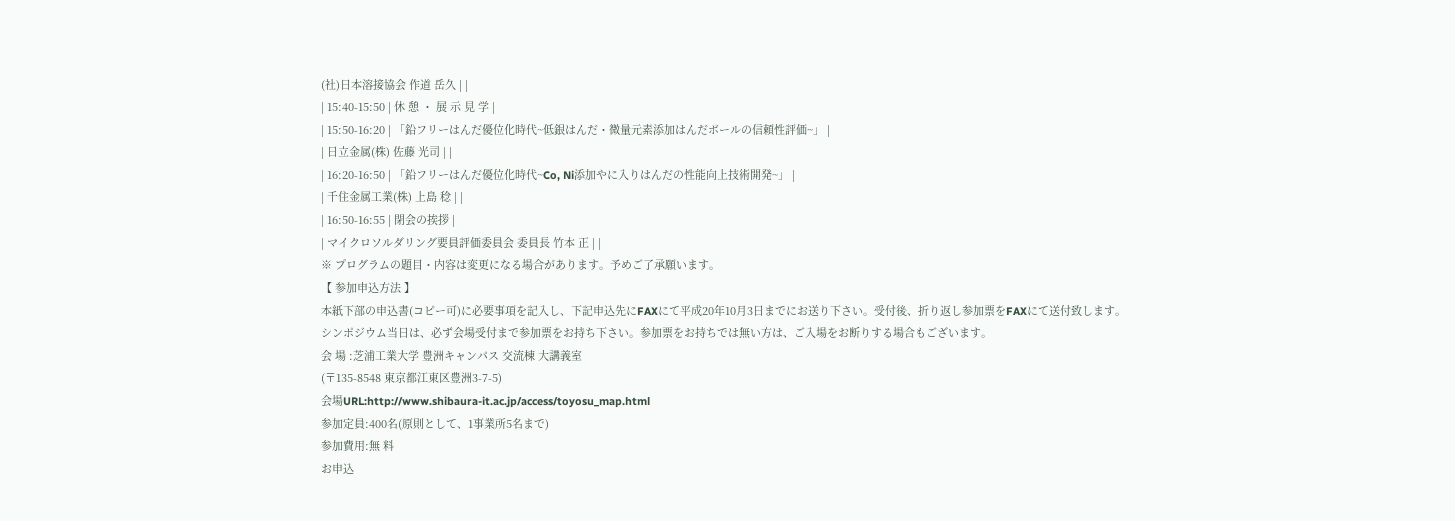(社)日本溶接協会 作道 岳久 | |
| 15:40-15:50 | 休 憩 ・ 展 示 見 学 |
| 15:50-16:20 | 「鉛フリーはんだ優位化時代~低銀はんだ・微量元素添加はんだボールの信頼性評価~」 |
| 日立金属(株) 佐藤 光司 | |
| 16:20-16:50 | 「鉛フリーはんだ優位化時代~Co, Ni添加やに入りはんだの性能向上技術開発~」 |
| 千住金属工業(株) 上島 稔 | |
| 16:50-16:55 | 閉会の挨拶 |
| マイクロソルダリング要員評価委員会 委員長 竹本 正 | |
※ プログラムの題目・内容は変更になる場合があります。予めご了承願います。
【 参加申込方法 】
本紙下部の申込書(コピー可)に必要事項を記入し、下記申込先にFAXにて平成20年10月3日までにお送り下さい。受付後、折り返し参加票をFAXにて送付致します。シンポジウム当日は、必ず会場受付まで参加票をお持ち下さい。参加票をお持ちでは無い方は、ご入場をお断りする場合もございます。
会 場 :芝浦工業大学 豊洲キャンパス 交流棟 大講義室
(〒135-8548 東京都江東区豊洲3-7-5)
会場URL:http://www.shibaura-it.ac.jp/access/toyosu_map.html
参加定員:400名(原則として、1事業所5名まで)
参加費用:無 料
お申込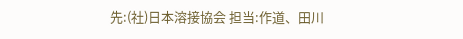先:(社)日本溶接協会 担当:作道、田川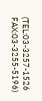(TEL:03-3257-1526 FAX:03-3255-5196)